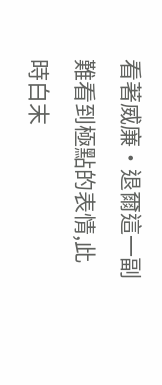看著威廉·退爾這一副難看到極點的表情,此時白末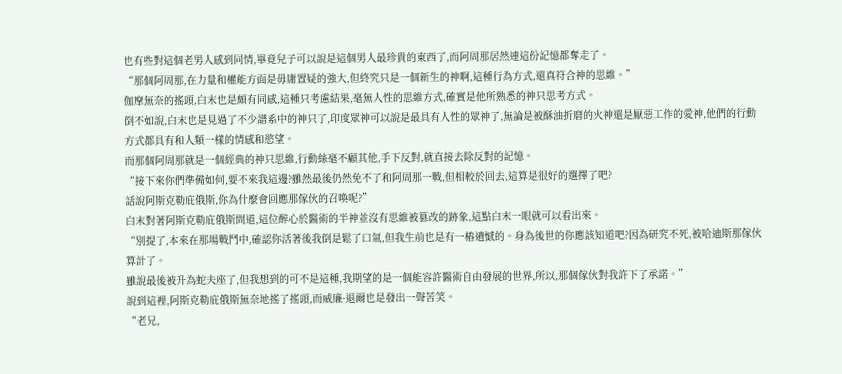也有些對這個老男人感到同情,畢竟兒子可以說是這個男人最珍貴的東西了,而阿周那居然連這份記憶都奪走了。
“那個阿周那,在力量和權能方面是毋庸置疑的強大,但終究只是一個新生的神啊,這種行為方式,還真符合神的思維。”
伽摩無奈的搖頭,白末也是頗有同感,這種只考慮結果,毫無人性的思維方式,確實是他所熟悉的神只思考方式。
倒不如說,白末也是見過了不少譜系中的神只了,印度眾神可以說是最具有人性的眾神了,無論是被酥油折磨的火神還是厭惡工作的愛神,他們的行動方式都具有和人類一樣的情感和慾望。
而那個阿周那就是一個經典的神只思維,行動絲毫不顧其他,手下反對,就直接去除反對的記憶。
“接下來你們準備如何,要不來我這邊?雖然最後仍然免不了和阿周那一戰,但相較於回去,這算是很好的選擇了吧?
話說阿斯克勒庇俄斯,你為什麼會回應那傢伙的召喚呢?”
白末對著阿斯克勒庇俄斯問道,這位醉心於醫術的半神並沒有思維被篡改的跡象,這點白末一眼就可以看出來。
“別提了,本來在那場戰鬥中,確認你活著後我倒是鬆了口氣,但我生前也是有一樁遺憾的。身為後世的你應該知道吧?因為研究不死,被哈迪斯那傢伙算計了。
雖說最後被升為蛇夫座了,但我想到的可不是這種,我期望的是一個能容許醫術自由發展的世界,所以,那個傢伙對我許下了承諾。”
說到這裡,阿斯克勒庇俄斯無奈地搖了搖頭,而威廉·退爾也是發出一聲苦笑。
“老兄,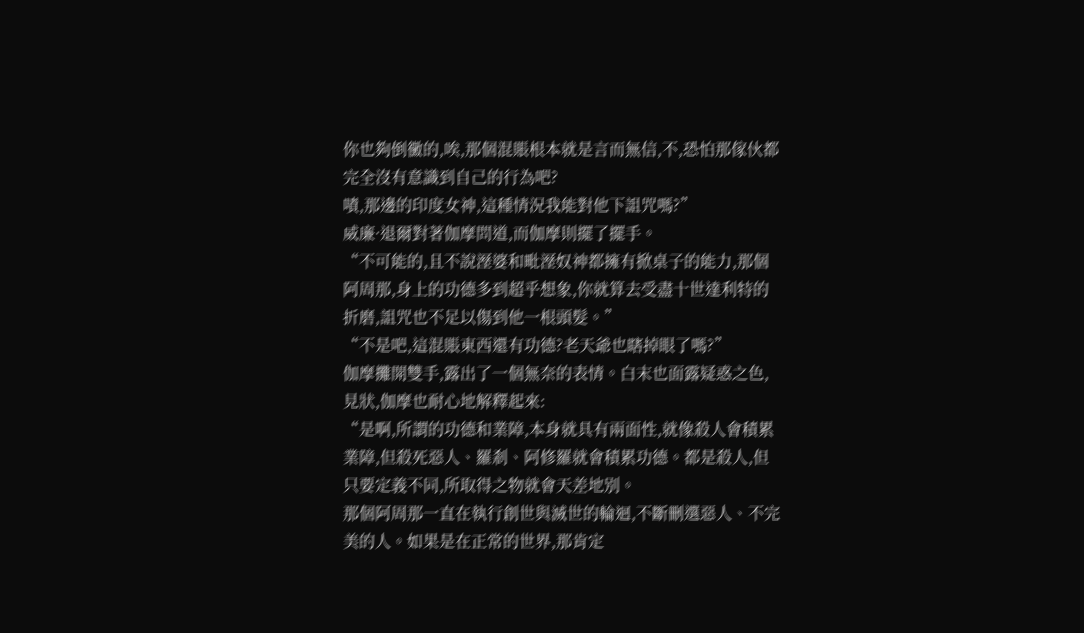你也夠倒黴的,唉,那個混賬根本就是言而無信,不,恐怕那傢伙都完全沒有意識到自己的行為吧?
嘖,那邊的印度女神,這種情況我能對他下詛咒嗎?”
威廉·退爾對著伽摩問道,而伽摩則擺了擺手。
“不可能的,且不說溼婆和毗溼奴神都擁有掀桌子的能力,那個阿周那,身上的功德多到超乎想象,你就算去受盡十世達利特的折磨,詛咒也不足以傷到他一根頭髮。”
“不是吧,這混賬東西還有功德?老天爺也瞎掉眼了嗎?”
伽摩攤開雙手,露出了一個無奈的表情。白末也面露疑惑之色,見狀,伽摩也耐心地解釋起來:
“是啊,所謂的功德和業障,本身就具有兩面性,就像殺人會積累業障,但殺死惡人、羅剎、阿修羅就會積累功德。都是殺人,但只要定義不同,所取得之物就會天差地別。
那個阿周那一直在執行創世與滅世的輪迴,不斷刪選惡人、不完美的人。如果是在正常的世界,那肯定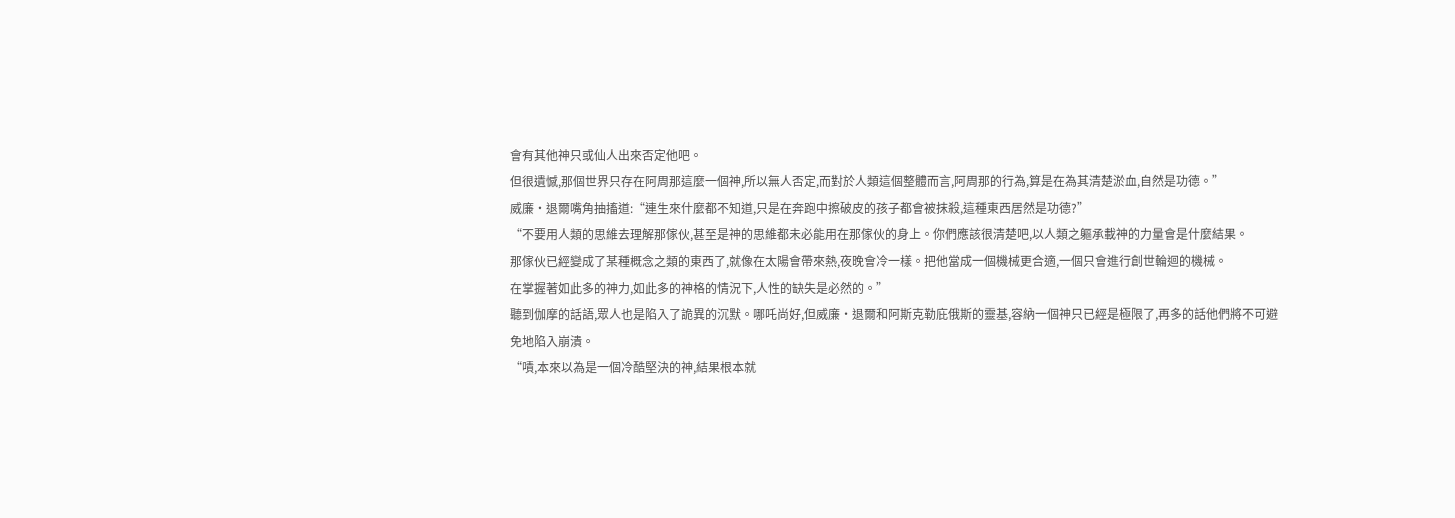會有其他神只或仙人出來否定他吧。
但很遺憾,那個世界只存在阿周那這麼一個神,所以無人否定,而對於人類這個整體而言,阿周那的行為,算是在為其清楚淤血,自然是功德。”
威廉·退爾嘴角抽搐道:“連生來什麼都不知道,只是在奔跑中擦破皮的孩子都會被抹殺,這種東西居然是功德?”
“不要用人類的思維去理解那傢伙,甚至是神的思維都未必能用在那傢伙的身上。你們應該很清楚吧,以人類之軀承載神的力量會是什麼結果。
那傢伙已經變成了某種概念之類的東西了,就像在太陽會帶來熱,夜晚會冷一樣。把他當成一個機械更合適,一個只會進行創世輪迴的機械。
在掌握著如此多的神力,如此多的神格的情況下,人性的缺失是必然的。”
聽到伽摩的話語,眾人也是陷入了詭異的沉默。哪吒尚好,但威廉·退爾和阿斯克勒庇俄斯的靈基,容納一個神只已經是極限了,再多的話他們將不可避免地陷入崩潰。
“嘖,本來以為是一個冷酷堅決的神,結果根本就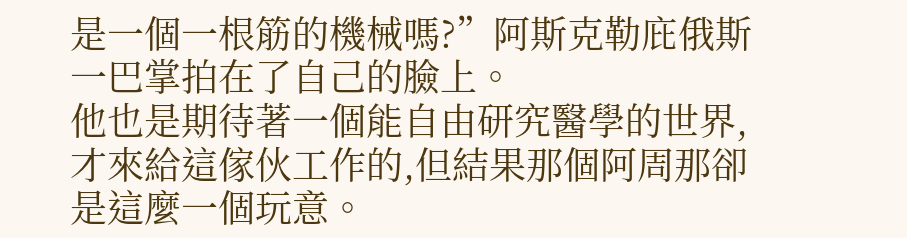是一個一根筋的機械嗎?”阿斯克勒庇俄斯一巴掌拍在了自己的臉上。
他也是期待著一個能自由研究醫學的世界,才來給這傢伙工作的,但結果那個阿周那卻是這麼一個玩意。